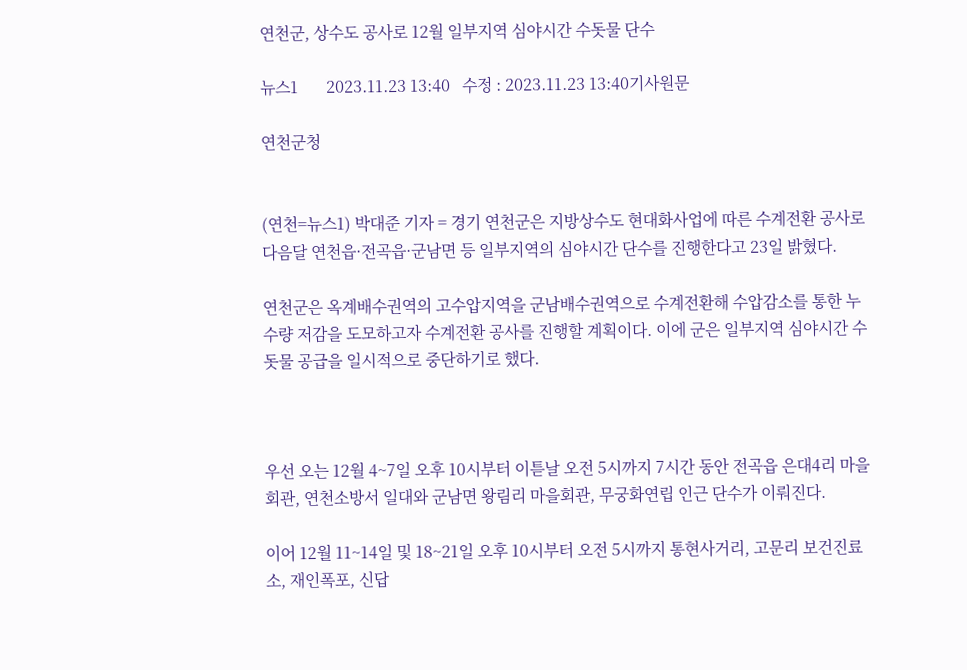연천군, 상수도 공사로 12월 일부지역 심야시간 수돗물 단수

뉴스1       2023.11.23 13:40   수정 : 2023.11.23 13:40기사원문

연천군청


(연천=뉴스1) 박대준 기자 = 경기 연천군은 지방상수도 현대화사업에 따른 수계전환 공사로 다음달 연천읍·전곡읍·군남면 등 일부지역의 심야시간 단수를 진행한다고 23일 밝혔다.

연천군은 옥계배수권역의 고수압지역을 군남배수권역으로 수계전환해 수압감소를 통한 누수량 저감을 도모하고자 수계전환 공사를 진행할 계획이다. 이에 군은 일부지역 심야시간 수돗물 공급을 일시적으로 중단하기로 했다.



우선 오는 12월 4~7일 오후 10시부터 이튿날 오전 5시까지 7시간 동안 전곡읍 은대4리 마을회관, 연천소방서 일대와 군남면 왕림리 마을회관, 무궁화연립 인근 단수가 이뤄진다.

이어 12월 11~14일 및 18~21일 오후 10시부터 오전 5시까지 통현사거리, 고문리 보건진료소, 재인폭포, 신답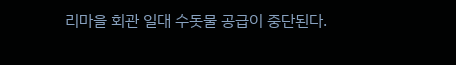리마을 회관 일대 수돗물 공급이 중단된다.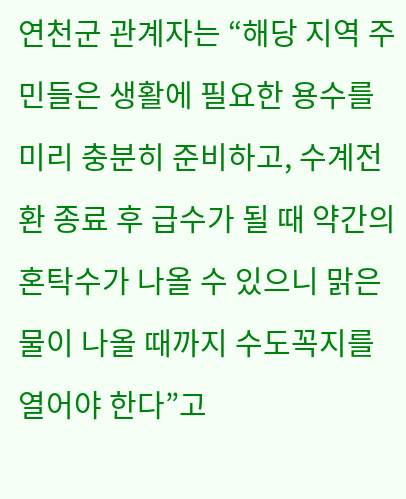연천군 관계자는 “해당 지역 주민들은 생활에 필요한 용수를 미리 충분히 준비하고, 수계전환 종료 후 급수가 될 때 약간의 혼탁수가 나올 수 있으니 맑은 물이 나올 때까지 수도꼭지를 열어야 한다”고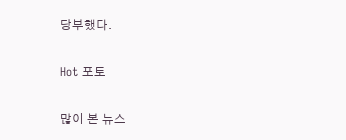당부했다.

Hot 포토

많이 본 뉴스